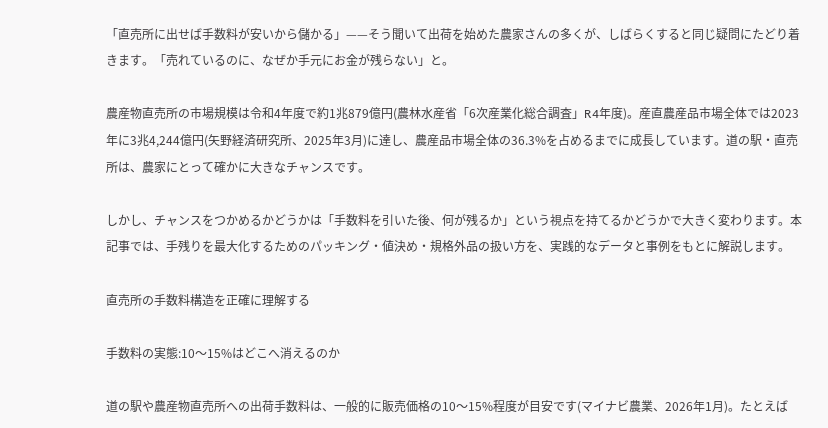「直売所に出せば手数料が安いから儲かる」——そう聞いて出荷を始めた農家さんの多くが、しばらくすると同じ疑問にたどり着きます。「売れているのに、なぜか手元にお金が残らない」と。

農産物直売所の市場規模は令和4年度で約1兆879億円(農林水産省「6次産業化総合調査」R4年度)。産直農産品市場全体では2023年に3兆4,244億円(矢野経済研究所、2025年3月)に達し、農産品市場全体の36.3%を占めるまでに成長しています。道の駅・直売所は、農家にとって確かに大きなチャンスです。

しかし、チャンスをつかめるかどうかは「手数料を引いた後、何が残るか」という視点を持てるかどうかで大きく変わります。本記事では、手残りを最大化するためのパッキング・値決め・規格外品の扱い方を、実践的なデータと事例をもとに解説します。

直売所の手数料構造を正確に理解する

手数料の実態:10〜15%はどこへ消えるのか

道の駅や農産物直売所への出荷手数料は、一般的に販売価格の10〜15%程度が目安です(マイナビ農業、2026年1月)。たとえば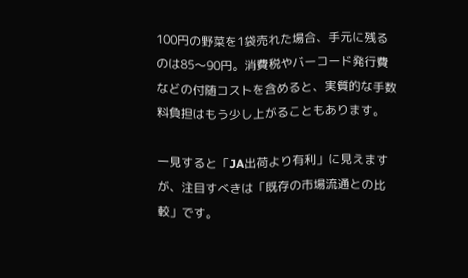100円の野菜を1袋売れた場合、手元に残るのは85〜90円。消費税やバーコード発行費などの付随コストを含めると、実質的な手数料負担はもう少し上がることもあります。

一見すると「JA出荷より有利」に見えますが、注目すべきは「既存の市場流通との比較」です。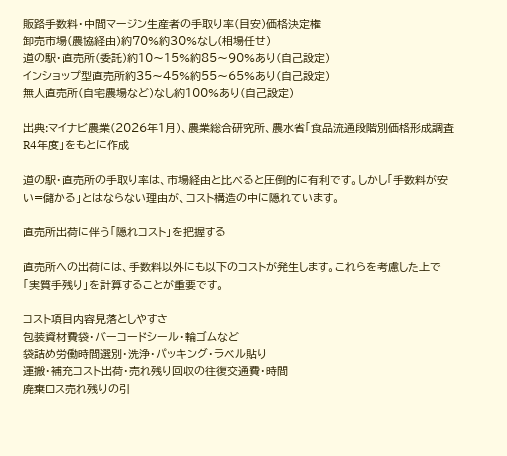販路手数料・中間マージン生産者の手取り率(目安)価格決定権
卸売市場(農協経由)約70%約30%なし(相場任せ)
道の駅・直売所(委託)約10〜15%約85〜90%あり(自己設定)
インショップ型直売所約35〜45%約55〜65%あり(自己設定)
無人直売所(自宅農場など)なし約100%あり(自己設定)

出典:マイナビ農業(2026年1月)、農業総合研究所、農水省「食品流通段階別価格形成調査 R4年度」をもとに作成

道の駅・直売所の手取り率は、市場経由と比べると圧倒的に有利です。しかし「手数料が安い=儲かる」とはならない理由が、コスト構造の中に隠れています。

直売所出荷に伴う「隠れコスト」を把握する

直売所への出荷には、手数料以外にも以下のコストが発生します。これらを考慮した上で「実質手残り」を計算することが重要です。

コスト項目内容見落としやすさ
包装資材費袋・バーコードシール・輪ゴムなど
袋詰め労働時間選別・洗浄・パッキング・ラベル貼り
運搬・補充コスト出荷・売れ残り回収の往復交通費・時間
廃棄ロス売れ残りの引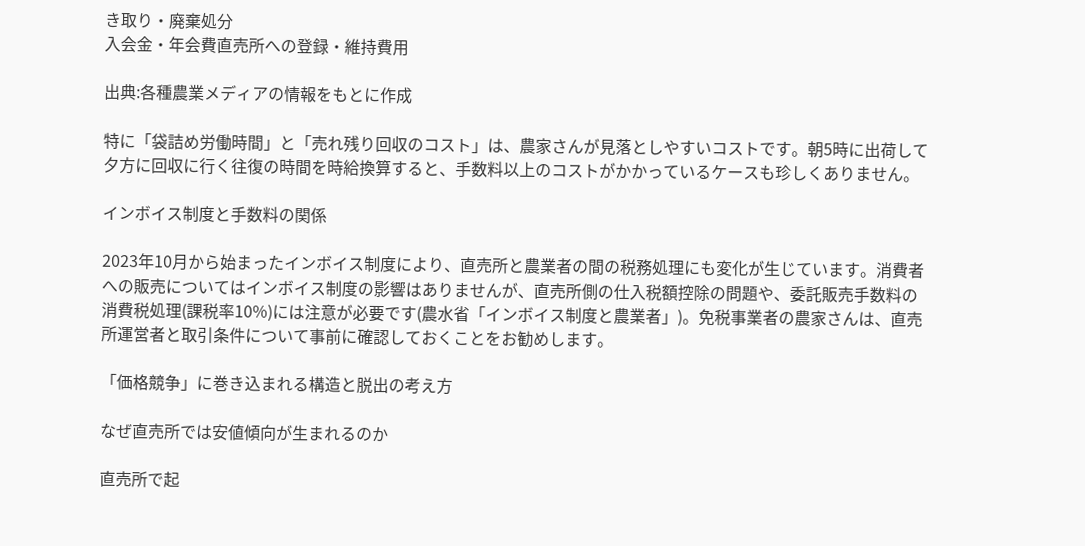き取り・廃棄処分
入会金・年会費直売所への登録・維持費用

出典:各種農業メディアの情報をもとに作成

特に「袋詰め労働時間」と「売れ残り回収のコスト」は、農家さんが見落としやすいコストです。朝5時に出荷して夕方に回収に行く往復の時間を時給換算すると、手数料以上のコストがかかっているケースも珍しくありません。

インボイス制度と手数料の関係

2023年10月から始まったインボイス制度により、直売所と農業者の間の税務処理にも変化が生じています。消費者への販売についてはインボイス制度の影響はありませんが、直売所側の仕入税額控除の問題や、委託販売手数料の消費税処理(課税率10%)には注意が必要です(農水省「インボイス制度と農業者」)。免税事業者の農家さんは、直売所運営者と取引条件について事前に確認しておくことをお勧めします。

「価格競争」に巻き込まれる構造と脱出の考え方

なぜ直売所では安値傾向が生まれるのか

直売所で起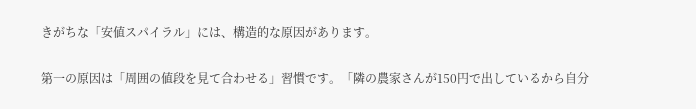きがちな「安値スパイラル」には、構造的な原因があります。

第一の原因は「周囲の値段を見て合わせる」習慣です。「隣の農家さんが150円で出しているから自分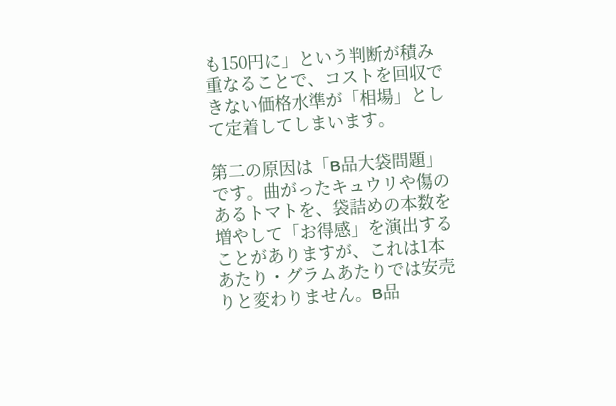も150円に」という判断が積み重なることで、コストを回収できない価格水準が「相場」として定着してしまいます。

第二の原因は「B品大袋問題」です。曲がったキュウリや傷のあるトマトを、袋詰めの本数を増やして「お得感」を演出することがありますが、これは1本あたり・グラムあたりでは安売りと変わりません。B品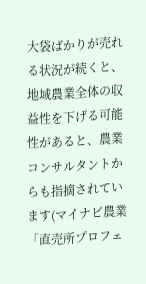大袋ばかりが売れる状況が続くと、地域農業全体の収益性を下げる可能性があると、農業コンサルタントからも指摘されています(マイナビ農業「直売所プロフェ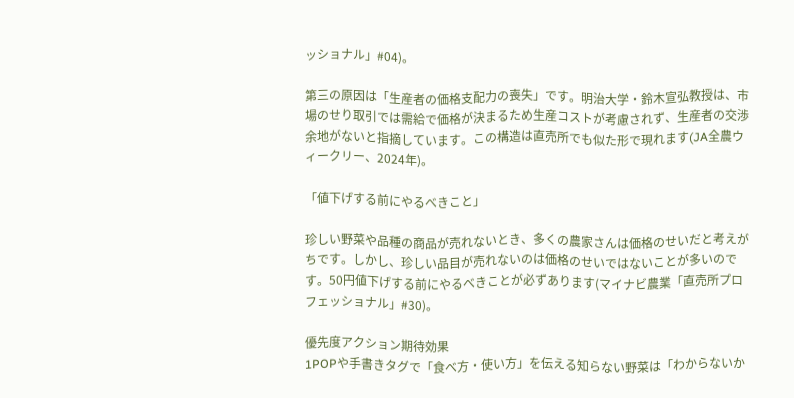ッショナル」#04)。

第三の原因は「生産者の価格支配力の喪失」です。明治大学・鈴木宣弘教授は、市場のせり取引では需給で価格が決まるため生産コストが考慮されず、生産者の交渉余地がないと指摘しています。この構造は直売所でも似た形で現れます(JA全農ウィークリー、2024年)。

「値下げする前にやるべきこと」

珍しい野菜や品種の商品が売れないとき、多くの農家さんは価格のせいだと考えがちです。しかし、珍しい品目が売れないのは価格のせいではないことが多いのです。50円値下げする前にやるべきことが必ずあります(マイナビ農業「直売所プロフェッショナル」#30)。

優先度アクション期待効果
1POPや手書きタグで「食べ方・使い方」を伝える知らない野菜は「わからないか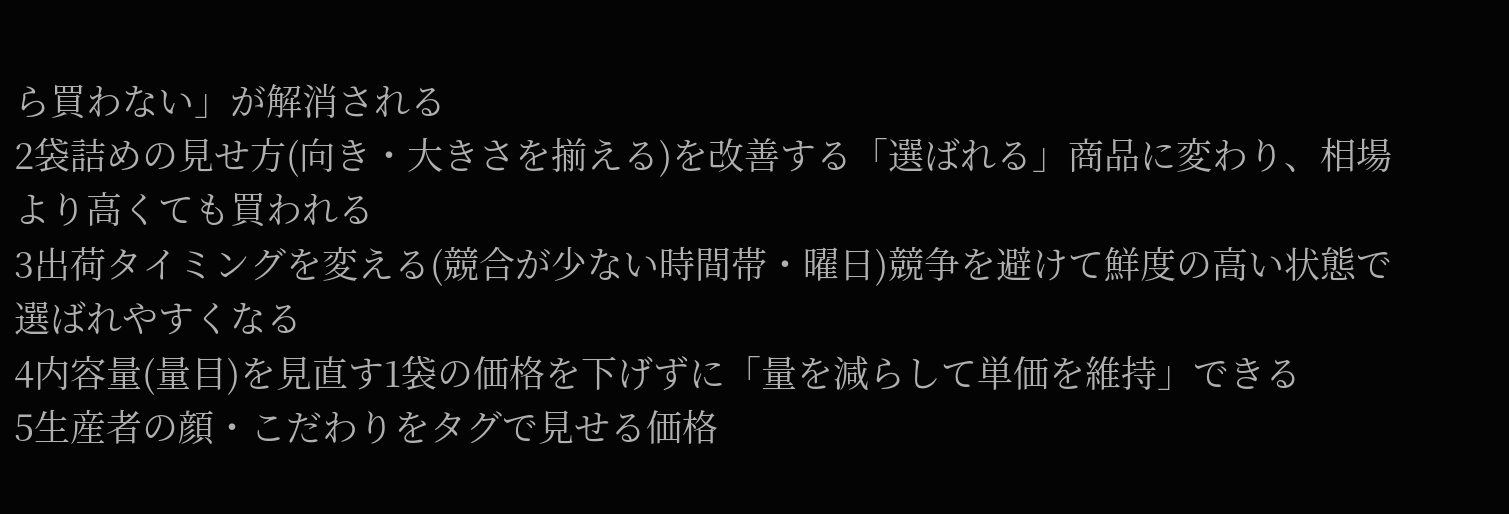ら買わない」が解消される
2袋詰めの見せ方(向き・大きさを揃える)を改善する「選ばれる」商品に変わり、相場より高くても買われる
3出荷タイミングを変える(競合が少ない時間帯・曜日)競争を避けて鮮度の高い状態で選ばれやすくなる
4内容量(量目)を見直す1袋の価格を下げずに「量を減らして単価を維持」できる
5生産者の顔・こだわりをタグで見せる価格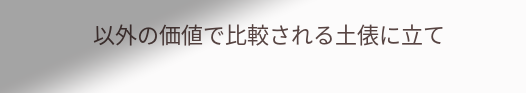以外の価値で比較される土俵に立て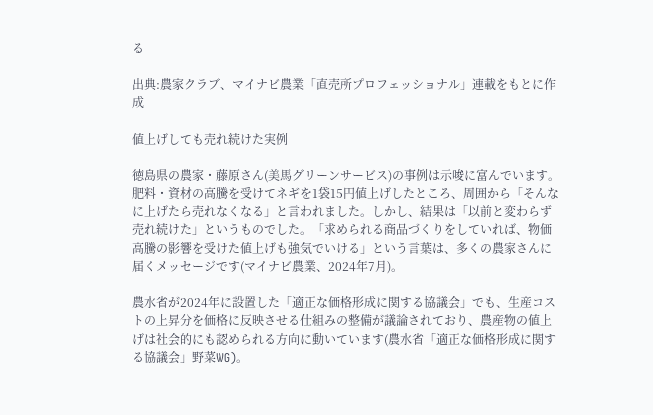る

出典:農家クラブ、マイナビ農業「直売所プロフェッショナル」連載をもとに作成

値上げしても売れ続けた実例

徳島県の農家・藤原さん(美馬グリーンサービス)の事例は示唆に富んでいます。肥料・資材の高騰を受けてネギを1袋15円値上げしたところ、周囲から「そんなに上げたら売れなくなる」と言われました。しかし、結果は「以前と変わらず売れ続けた」というものでした。「求められる商品づくりをしていれば、物価高騰の影響を受けた値上げも強気でいける」という言葉は、多くの農家さんに届くメッセージです(マイナビ農業、2024年7月)。

農水省が2024年に設置した「適正な価格形成に関する協議会」でも、生産コストの上昇分を価格に反映させる仕組みの整備が議論されており、農産物の値上げは社会的にも認められる方向に動いています(農水省「適正な価格形成に関する協議会」野菜WG)。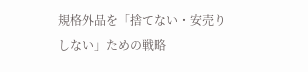規格外品を「捨てない・安売りしない」ための戦略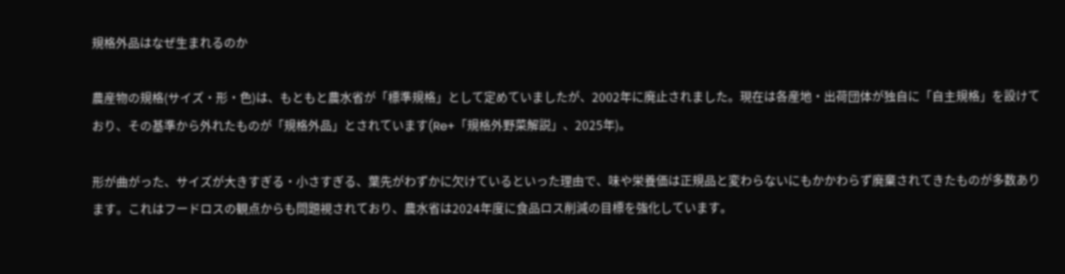規格外品はなぜ生まれるのか

農産物の規格(サイズ・形・色)は、もともと農水省が「標準規格」として定めていましたが、2002年に廃止されました。現在は各産地・出荷団体が独自に「自主規格」を設けており、その基準から外れたものが「規格外品」とされています(Re+「規格外野菜解説」、2025年)。

形が曲がった、サイズが大きすぎる・小さすぎる、葉先がわずかに欠けているといった理由で、味や栄養価は正規品と変わらないにもかかわらず廃棄されてきたものが多数あります。これはフードロスの観点からも問題視されており、農水省は2024年度に食品ロス削減の目標を強化しています。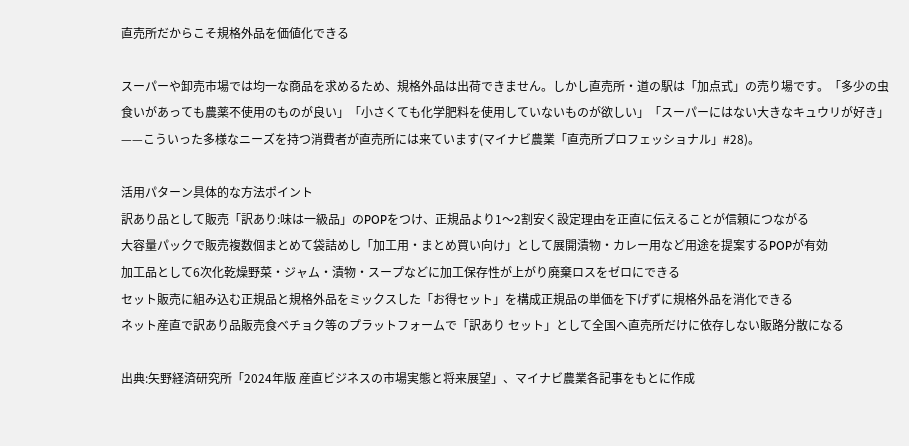直売所だからこそ規格外品を価値化できる

スーパーや卸売市場では均一な商品を求めるため、規格外品は出荷できません。しかし直売所・道の駅は「加点式」の売り場です。「多少の虫食いがあっても農薬不使用のものが良い」「小さくても化学肥料を使用していないものが欲しい」「スーパーにはない大きなキュウリが好き」——こういった多様なニーズを持つ消費者が直売所には来ています(マイナビ農業「直売所プロフェッショナル」#28)。

活用パターン具体的な方法ポイント
訳あり品として販売「訳あり:味は一級品」のPOPをつけ、正規品より1〜2割安く設定理由を正直に伝えることが信頼につながる
大容量パックで販売複数個まとめて袋詰めし「加工用・まとめ買い向け」として展開漬物・カレー用など用途を提案するPOPが有効
加工品として6次化乾燥野菜・ジャム・漬物・スープなどに加工保存性が上がり廃棄ロスをゼロにできる
セット販売に組み込む正規品と規格外品をミックスした「お得セット」を構成正規品の単価を下げずに規格外品を消化できる
ネット産直で訳あり品販売食べチョク等のプラットフォームで「訳あり セット」として全国へ直売所だけに依存しない販路分散になる

出典:矢野経済研究所「2024年版 産直ビジネスの市場実態と将来展望」、マイナビ農業各記事をもとに作成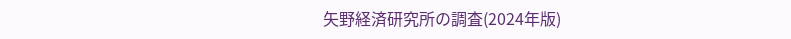矢野経済研究所の調査(2024年版)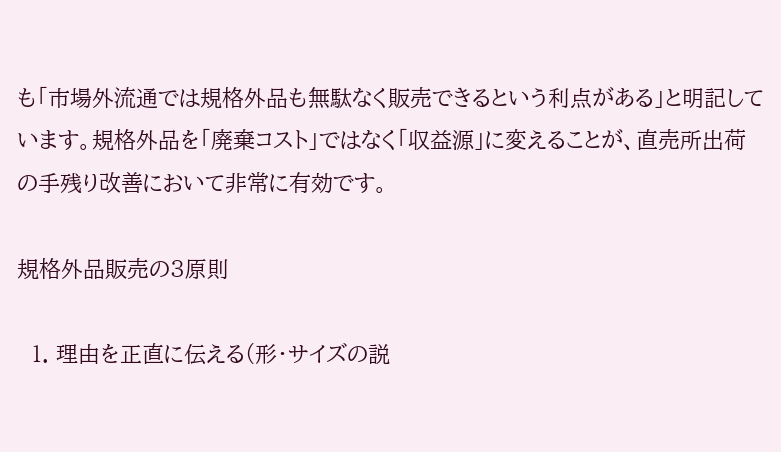も「市場外流通では規格外品も無駄なく販売できるという利点がある」と明記しています。規格外品を「廃棄コスト」ではなく「収益源」に変えることが、直売所出荷の手残り改善において非常に有効です。

規格外品販売の3原則

  1. 理由を正直に伝える(形・サイズの説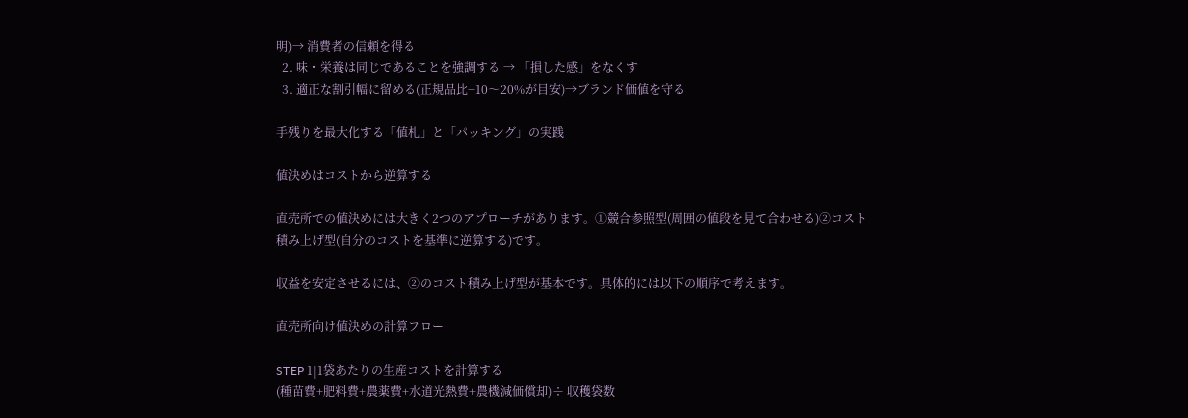明)→ 消費者の信頼を得る
  2. 味・栄養は同じであることを強調する → 「損した感」をなくす
  3. 適正な割引幅に留める(正規品比−10〜20%が目安)→ブランド価値を守る

手残りを最大化する「値札」と「パッキング」の実践

値決めはコストから逆算する

直売所での値決めには大きく2つのアプローチがあります。①競合参照型(周囲の値段を見て合わせる)②コスト積み上げ型(自分のコストを基準に逆算する)です。

収益を安定させるには、②のコスト積み上げ型が基本です。具体的には以下の順序で考えます。

直売所向け値決めの計算フロー

STEP 1|1袋あたりの生産コストを計算する
(種苗費+肥料費+農薬費+水道光熱費+農機減価償却)÷ 収穫袋数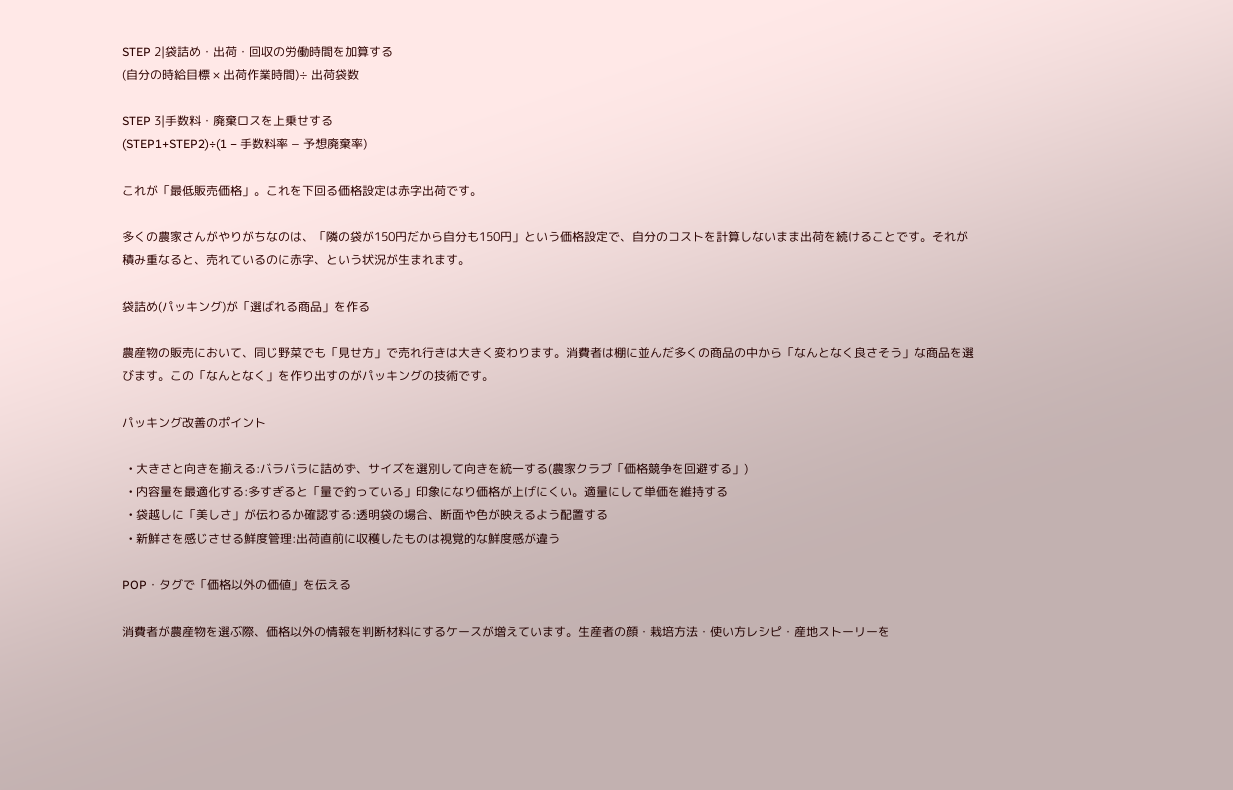STEP 2|袋詰め・出荷・回収の労働時間を加算する
(自分の時給目標 × 出荷作業時間)÷ 出荷袋数

STEP 3|手数料・廃棄ロスを上乗せする
(STEP1+STEP2)÷(1 − 手数料率 − 予想廃棄率)

これが「最低販売価格」。これを下回る価格設定は赤字出荷です。

多くの農家さんがやりがちなのは、「隣の袋が150円だから自分も150円」という価格設定で、自分のコストを計算しないまま出荷を続けることです。それが積み重なると、売れているのに赤字、という状況が生まれます。

袋詰め(パッキング)が「選ばれる商品」を作る

農産物の販売において、同じ野菜でも「見せ方」で売れ行きは大きく変わります。消費者は棚に並んだ多くの商品の中から「なんとなく良さそう」な商品を選びます。この「なんとなく」を作り出すのがパッキングの技術です。

パッキング改善のポイント

  • 大きさと向きを揃える:バラバラに詰めず、サイズを選別して向きを統一する(農家クラブ「価格競争を回避する」)
  • 内容量を最適化する:多すぎると「量で釣っている」印象になり価格が上げにくい。適量にして単価を維持する
  • 袋越しに「美しさ」が伝わるか確認する:透明袋の場合、断面や色が映えるよう配置する
  • 新鮮さを感じさせる鮮度管理:出荷直前に収穫したものは視覚的な鮮度感が違う

POP・タグで「価格以外の価値」を伝える

消費者が農産物を選ぶ際、価格以外の情報を判断材料にするケースが増えています。生産者の顔・栽培方法・使い方レシピ・産地ストーリーを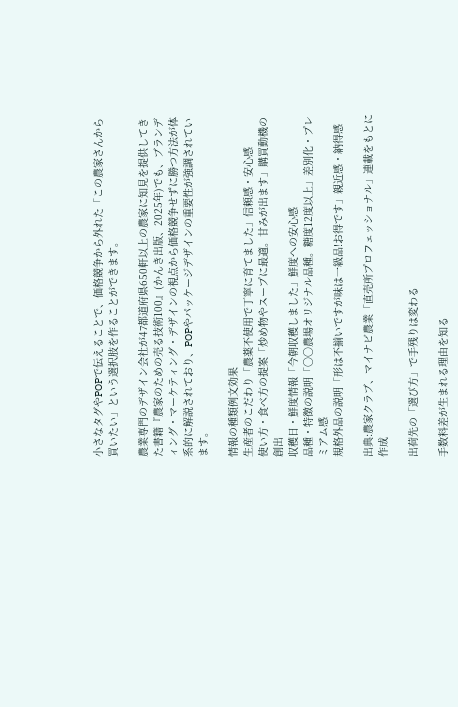小さなタグやPOPで伝えることで、価格競争から外れた「この農家さんから買いたい」という選択肢を作ることができます。

農業専門のデザイン会社が47都道府県650軒以上の農家に知見を提供してきた書籍『農家のための売る技術100』(かんき出版、2025年)でも、ブランディング・マーケティング・デザインの視点から価格競争せずに勝つ方法が体系的に解説されており、POPやパッケージデザインの重要性が強調されています。

情報の種類例文効果
生産者のこだわり「農薬不使用で丁寧に育てました」信頼感・安心感
使い方・食べ方の提案「炒め物やスープに最適。甘みが出ます」購買動機の創出
収穫日・鮮度情報「今朝収穫しました」鮮度への安心感
品種・特徴の説明「〇〇農場オリジナル品種。糖度12度以上」差別化・プレミアム感
規格外品の説明「形は不揃いですが味は一級品!お得です」親近感・納得感

出典:農家クラブ、マイナビ農業「直売所プロフェッショナル」連載をもとに作成

出荷先の「選び方」で手残りは変わる

手数料差が生まれる理由を知る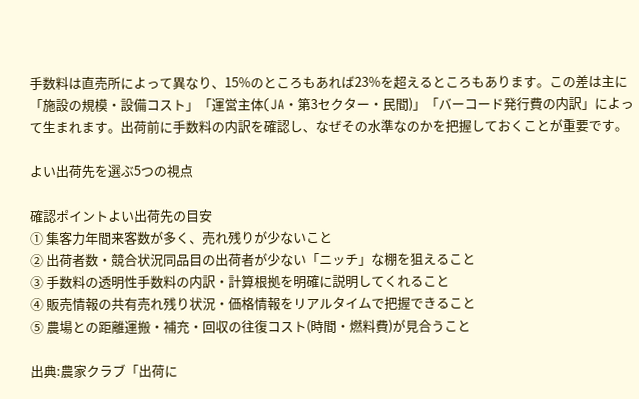手数料は直売所によって異なり、15%のところもあれば23%を超えるところもあります。この差は主に「施設の規模・設備コスト」「運営主体(JA・第3セクター・民間)」「バーコード発行費の内訳」によって生まれます。出荷前に手数料の内訳を確認し、なぜその水準なのかを把握しておくことが重要です。

よい出荷先を選ぶ5つの視点

確認ポイントよい出荷先の目安
① 集客力年間来客数が多く、売れ残りが少ないこと
② 出荷者数・競合状況同品目の出荷者が少ない「ニッチ」な棚を狙えること
③ 手数料の透明性手数料の内訳・計算根拠を明確に説明してくれること
④ 販売情報の共有売れ残り状況・価格情報をリアルタイムで把握できること
⑤ 農場との距離運搬・補充・回収の往復コスト(時間・燃料費)が見合うこと

出典:農家クラブ「出荷に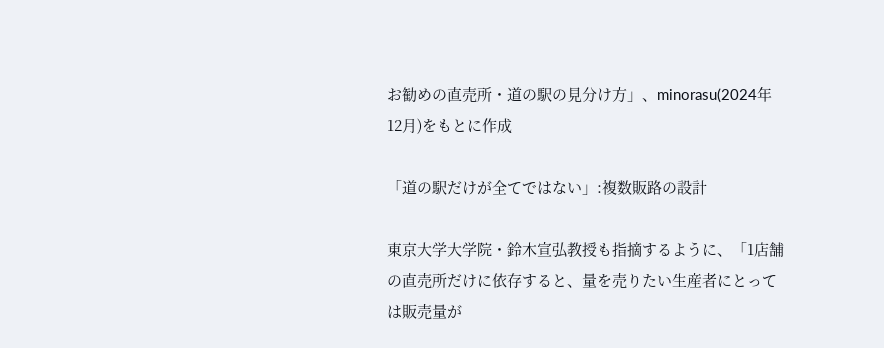お勧めの直売所・道の駅の見分け方」、minorasu(2024年12月)をもとに作成

「道の駅だけが全てではない」:複数販路の設計

東京大学大学院・鈴木宣弘教授も指摘するように、「1店舗の直売所だけに依存すると、量を売りたい生産者にとっては販売量が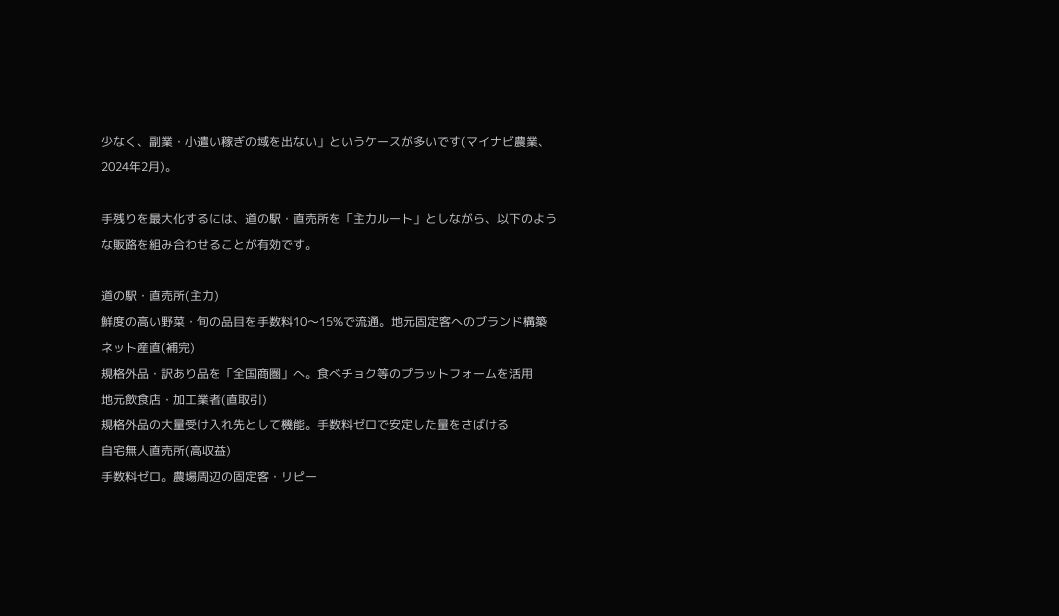少なく、副業・小遣い稼ぎの域を出ない」というケースが多いです(マイナビ農業、2024年2月)。

手残りを最大化するには、道の駅・直売所を「主力ルート」としながら、以下のような販路を組み合わせることが有効です。

道の駅・直売所(主力)
鮮度の高い野菜・旬の品目を手数料10〜15%で流通。地元固定客へのブランド構築
ネット産直(補完)
規格外品・訳あり品を「全国商圏」へ。食べチョク等のプラットフォームを活用
地元飲食店・加工業者(直取引)
規格外品の大量受け入れ先として機能。手数料ゼロで安定した量をさばける
自宅無人直売所(高収益)
手数料ゼロ。農場周辺の固定客・リピー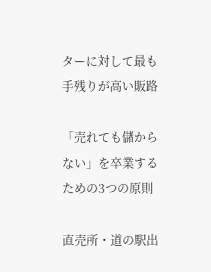ターに対して最も手残りが高い販路

「売れても儲からない」を卒業するための3つの原則

直売所・道の駅出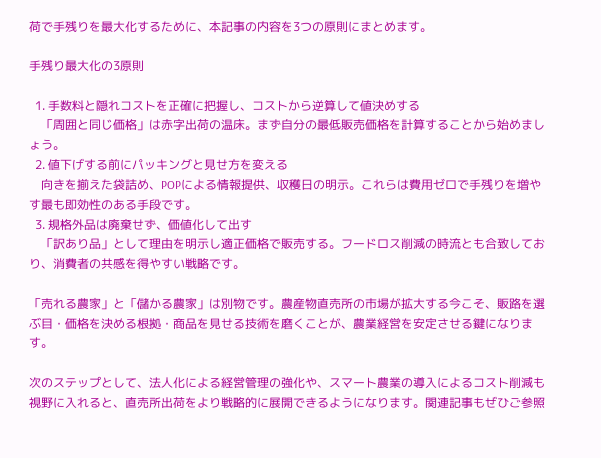荷で手残りを最大化するために、本記事の内容を3つの原則にまとめます。

手残り最大化の3原則

  1. 手数料と隠れコストを正確に把握し、コストから逆算して値決めする
    「周囲と同じ価格」は赤字出荷の温床。まず自分の最低販売価格を計算することから始めましょう。
  2. 値下げする前にパッキングと見せ方を変える
    向きを揃えた袋詰め、POPによる情報提供、収穫日の明示。これらは費用ゼロで手残りを増やす最も即効性のある手段です。
  3. 規格外品は廃棄せず、価値化して出す
    「訳あり品」として理由を明示し適正価格で販売する。フードロス削減の時流とも合致しており、消費者の共感を得やすい戦略です。

「売れる農家」と「儲かる農家」は別物です。農産物直売所の市場が拡大する今こそ、販路を選ぶ目・価格を決める根拠・商品を見せる技術を磨くことが、農業経営を安定させる鍵になります。

次のステップとして、法人化による経営管理の強化や、スマート農業の導入によるコスト削減も視野に入れると、直売所出荷をより戦略的に展開できるようになります。関連記事もぜひご参照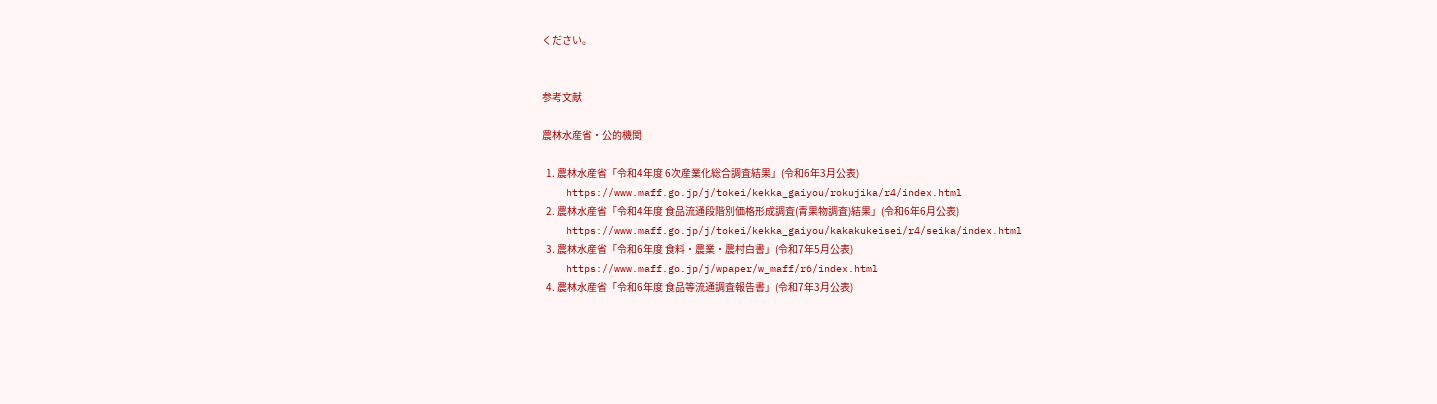ください。


参考文献

農林水産省・公的機関

  1. 農林水産省「令和4年度 6次産業化総合調査結果」(令和6年3月公表)
    https://www.maff.go.jp/j/tokei/kekka_gaiyou/rokujika/r4/index.html
  2. 農林水産省「令和4年度 食品流通段階別価格形成調査(青果物調査)結果」(令和6年6月公表)
    https://www.maff.go.jp/j/tokei/kekka_gaiyou/kakakukeisei/r4/seika/index.html
  3. 農林水産省「令和6年度 食料・農業・農村白書」(令和7年5月公表)
    https://www.maff.go.jp/j/wpaper/w_maff/r6/index.html
  4. 農林水産省「令和6年度 食品等流通調査報告書」(令和7年3月公表)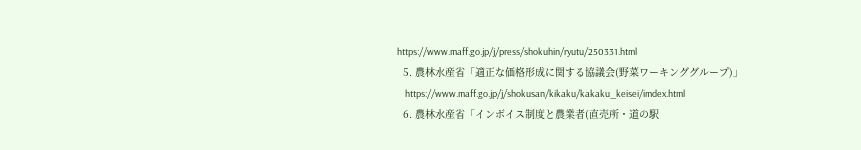https://www.maff.go.jp/j/press/shokuhin/ryutu/250331.html
  5. 農林水産省「適正な価格形成に関する協議会(野菜ワーキンググループ)」
    https://www.maff.go.jp/j/shokusan/kikaku/kakaku_keisei/imdex.html
  6. 農林水産省「インボイス制度と農業者(直売所・道の駅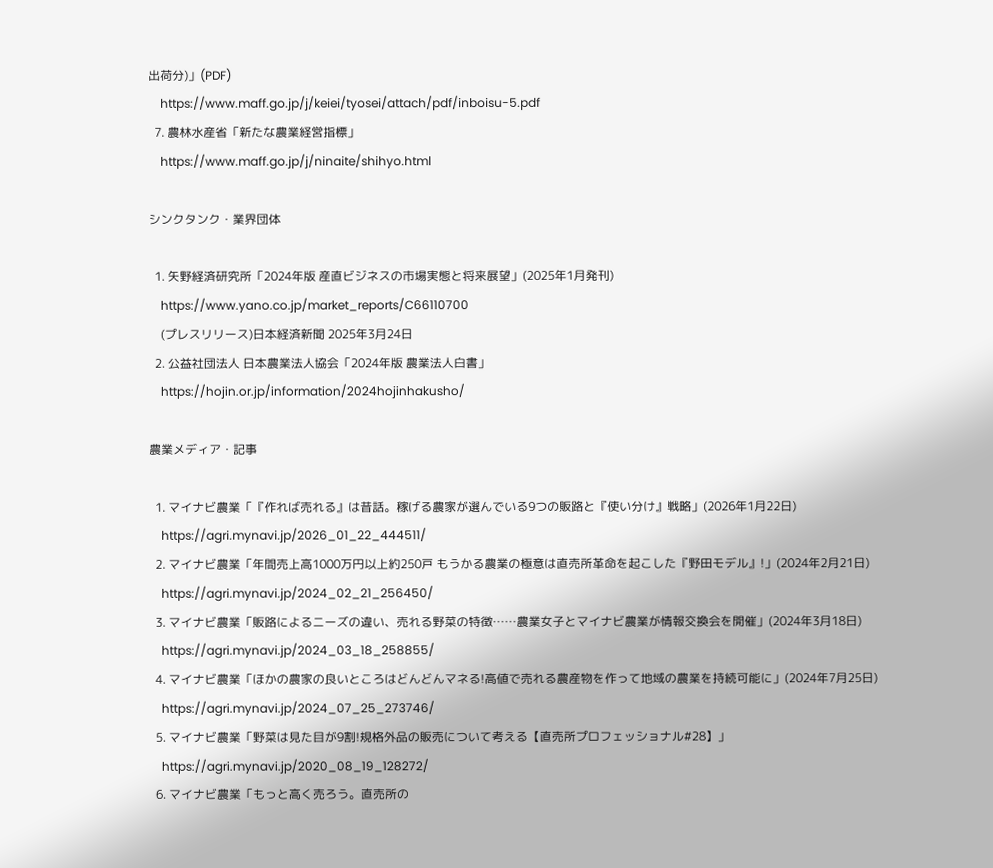出荷分)」(PDF)
    https://www.maff.go.jp/j/keiei/tyosei/attach/pdf/inboisu-5.pdf
  7. 農林水産省「新たな農業経営指標」
    https://www.maff.go.jp/j/ninaite/shihyo.html

シンクタンク・業界団体

  1. 矢野経済研究所「2024年版 産直ビジネスの市場実態と将来展望」(2025年1月発刊)
    https://www.yano.co.jp/market_reports/C66110700
    (プレスリリース)日本経済新聞 2025年3月24日
  2. 公益社団法人 日本農業法人協会「2024年版 農業法人白書」
    https://hojin.or.jp/information/2024hojinhakusho/

農業メディア・記事

  1. マイナビ農業「『作れば売れる』は昔話。稼げる農家が選んでいる9つの販路と『使い分け』戦略」(2026年1月22日)
    https://agri.mynavi.jp/2026_01_22_444511/
  2. マイナビ農業「年間売上高1000万円以上約250戸 もうかる農業の極意は直売所革命を起こした『野田モデル』!」(2024年2月21日)
    https://agri.mynavi.jp/2024_02_21_256450/
  3. マイナビ農業「販路によるニーズの違い、売れる野菜の特徴……農業女子とマイナビ農業が情報交換会を開催」(2024年3月18日)
    https://agri.mynavi.jp/2024_03_18_258855/
  4. マイナビ農業「ほかの農家の良いところはどんどんマネる!高値で売れる農産物を作って地域の農業を持続可能に」(2024年7月25日)
    https://agri.mynavi.jp/2024_07_25_273746/
  5. マイナビ農業「野菜は見た目が9割!規格外品の販売について考える【直売所プロフェッショナル#28】」
    https://agri.mynavi.jp/2020_08_19_128272/
  6. マイナビ農業「もっと高く売ろう。直売所の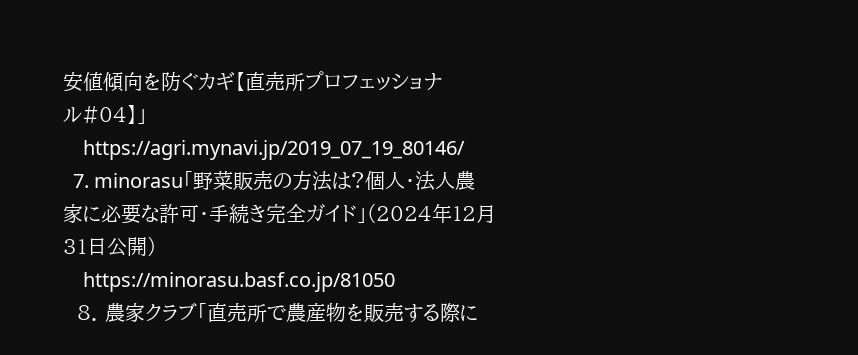安値傾向を防ぐカギ【直売所プロフェッショナル#04】」
    https://agri.mynavi.jp/2019_07_19_80146/
  7. minorasu「野菜販売の方法は?個人・法人農家に必要な許可・手続き完全ガイド」(2024年12月31日公開)
    https://minorasu.basf.co.jp/81050
  8. 農家クラブ「直売所で農産物を販売する際に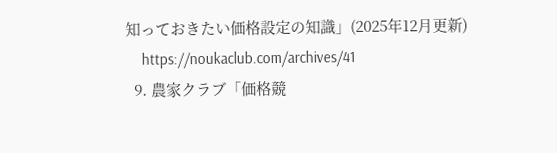知っておきたい価格設定の知識」(2025年12月更新)
    https://noukaclub.com/archives/41
  9. 農家クラブ「価格競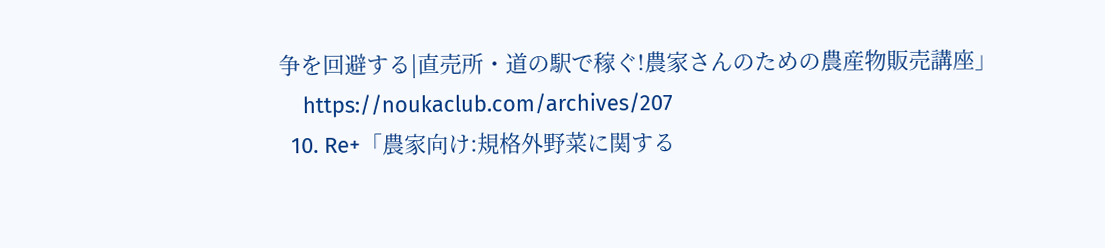争を回避する|直売所・道の駅で稼ぐ!農家さんのための農産物販売講座」
    https://noukaclub.com/archives/207
  10. Re+「農家向け:規格外野菜に関する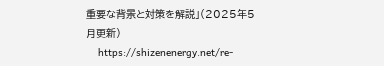重要な背景と対策を解説」(2025年5月更新)
    https://shizenenergy.net/re-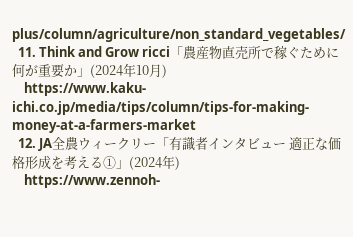plus/column/agriculture/non_standard_vegetables/
  11. Think and Grow ricci「農産物直売所で稼ぐために何が重要か」(2024年10月)
    https://www.kaku-ichi.co.jp/media/tips/column/tips-for-making-money-at-a-farmers-market
  12. JA全農ウィークリー「有識者インタビュー 適正な価格形成を考える①」(2024年)
    https://www.zennoh-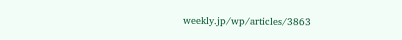weekly.jp/wp/articles/3863